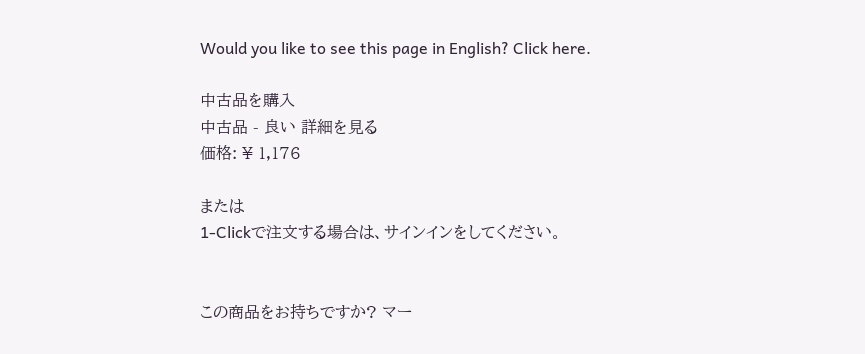Would you like to see this page in English? Click here.

中古品を購入
中古品 - 良い 詳細を見る
価格: ¥ 1,176

または
1-Clickで注文する場合は、サインインをしてください。


この商品をお持ちですか? マー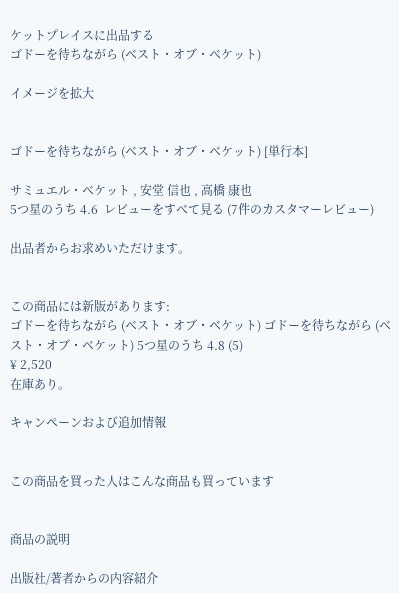ケットプレイスに出品する
ゴドーを待ちながら (ベスト・オブ・ベケット)

イメージを拡大


ゴドーを待ちながら (ベスト・オブ・ベケット) [単行本]

サミュエル・ベケット , 安堂 信也 , 高橋 康也
5つ星のうち 4.6  レビューをすべて見る (7件のカスタマーレビュー)

出品者からお求めいただけます。


この商品には新版があります:
ゴドーを待ちながら (ベスト・オブ・ベケット) ゴドーを待ちながら (ベスト・オブ・ベケット) 5つ星のうち 4.8 (5)
¥ 2,520
在庫あり。

キャンペーンおよび追加情報


この商品を買った人はこんな商品も買っています


商品の説明

出版社/著者からの内容紹介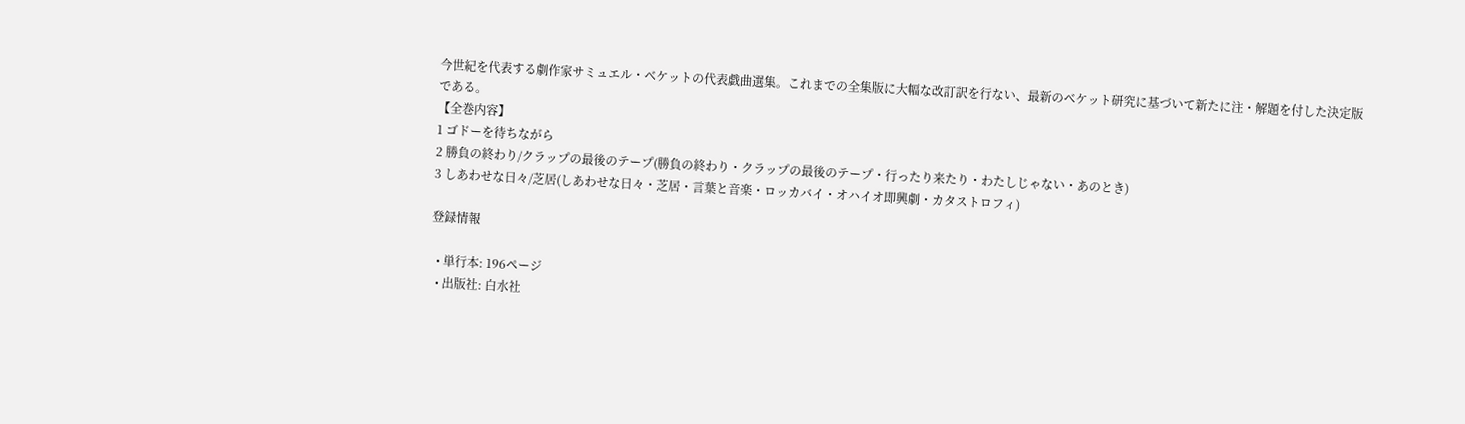今世紀を代表する劇作家サミュエル・ベケットの代表戯曲選集。これまでの全集版に大幅な改訂訳を行ない、最新のベケット研究に基づいて新たに注・解題を付した決定版である。
【全巻内容】
1 ゴドーを待ちながら
2 勝負の終わり/クラップの最後のテープ(勝負の終わり・クラップの最後のテープ・行ったり来たり・わたしじゃない・あのとき)
3 しあわせな日々/芝居(しあわせな日々・芝居・言葉と音楽・ロッカバイ・オハイオ即興劇・カタストロフィ)

登録情報

  • 単行本: 196ページ
  • 出版社: 白水社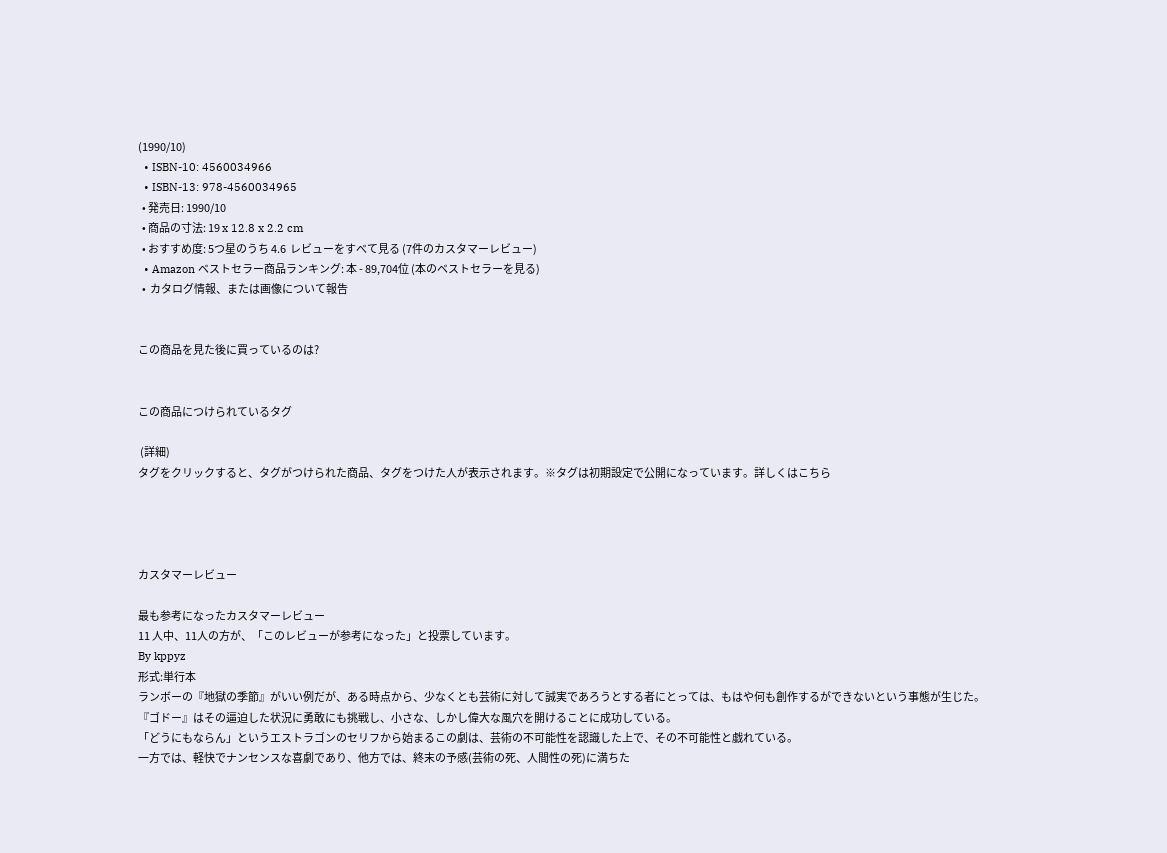(1990/10)
  • ISBN-10: 4560034966
  • ISBN-13: 978-4560034965
  • 発売日: 1990/10
  • 商品の寸法: 19 x 12.8 x 2.2 cm
  • おすすめ度: 5つ星のうち 4.6  レビューをすべて見る (7件のカスタマーレビュー)
  • Amazon ベストセラー商品ランキング: 本 - 89,704位 (本のベストセラーを見る)
  •  カタログ情報、または画像について報告


この商品を見た後に買っているのは?


この商品につけられているタグ

 (詳細)
タグをクリックすると、タグがつけられた商品、タグをつけた人が表示されます。※タグは初期設定で公開になっています。詳しくはこちら




カスタマーレビュー

最も参考になったカスタマーレビュー
11 人中、11人の方が、「このレビューが参考になった」と投票しています。
By kppyz
形式:単行本
ランボーの『地獄の季節』がいい例だが、ある時点から、少なくとも芸術に対して誠実であろうとする者にとっては、もはや何も創作するができないという事態が生じた。
『ゴドー』はその逼迫した状況に勇敢にも挑戦し、小さな、しかし偉大な風穴を開けることに成功している。
「どうにもならん」というエストラゴンのセリフから始まるこの劇は、芸術の不可能性を認識した上で、その不可能性と戯れている。
一方では、軽快でナンセンスな喜劇であり、他方では、終末の予感(芸術の死、人間性の死)に満ちた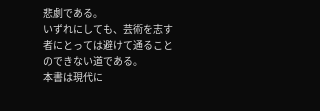悲劇である。
いずれにしても、芸術を志す者にとっては避けて通ることのできない道である。
本書は現代に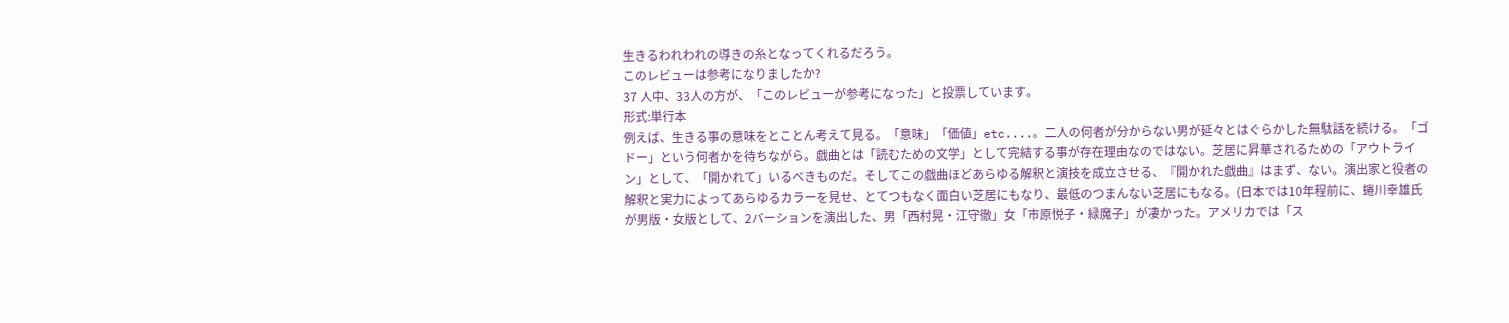生きるわれわれの導きの糸となってくれるだろう。
このレビューは参考になりましたか?
37 人中、33人の方が、「このレビューが参考になった」と投票しています。
形式:単行本
例えば、生きる事の意味をとことん考えて見る。「意味」「価値」etc....。二人の何者が分からない男が延々とはぐらかした無駄話を続ける。「ゴドー」という何者かを待ちながら。戯曲とは「読むための文学」として完結する事が存在理由なのではない。芝居に昇華されるための「アウトライン」として、「開かれて」いるべきものだ。そしてこの戯曲ほどあらゆる解釈と演技を成立させる、『開かれた戯曲』はまず、ない。演出家と役者の解釈と実力によってあらゆるカラーを見せ、とてつもなく面白い芝居にもなり、最低のつまんない芝居にもなる。(日本では10年程前に、蜷川幸雄氏が男版・女版として、2バーションを演出した、男「西村晃・江守徹」女「市原悦子・緑魔子」が凄かった。アメリカでは「ス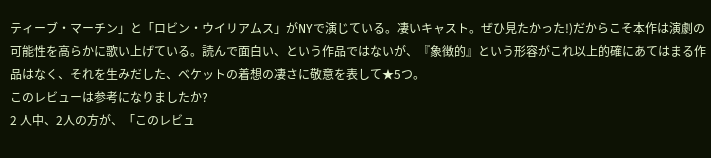ティーブ・マーチン」と「ロビン・ウイリアムス」がNYで演じている。凄いキャスト。ぜひ見たかった!)だからこそ本作は演劇の可能性を高らかに歌い上げている。読んで面白い、という作品ではないが、『象徴的』という形容がこれ以上的確にあてはまる作品はなく、それを生みだした、ベケットの着想の凄さに敬意を表して★5つ。
このレビューは参考になりましたか?
2 人中、2人の方が、「このレビュ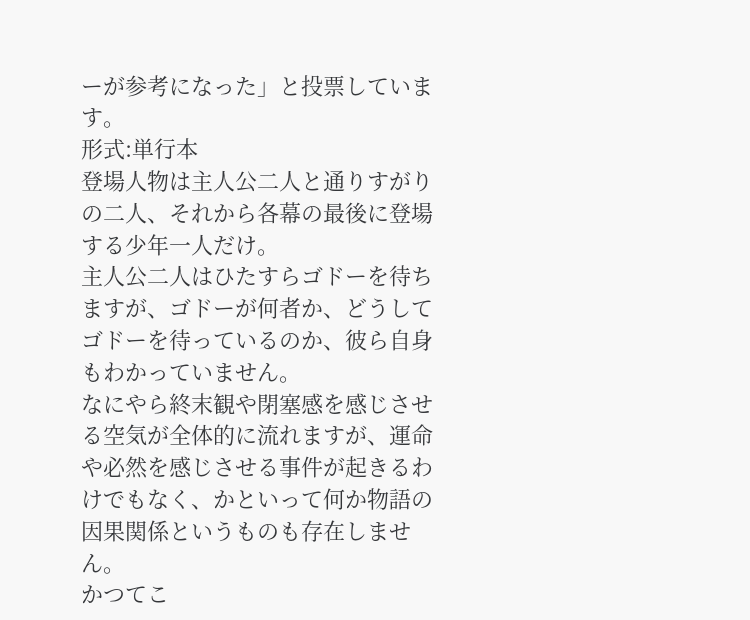ーが参考になった」と投票しています。
形式:単行本
登場人物は主人公二人と通りすがりの二人、それから各幕の最後に登場する少年一人だけ。
主人公二人はひたすらゴドーを待ちますが、ゴドーが何者か、どうしてゴドーを待っているのか、彼ら自身もわかっていません。
なにやら終末観や閉塞感を感じさせる空気が全体的に流れますが、運命や必然を感じさせる事件が起きるわけでもなく、かといって何か物語の因果関係というものも存在しません。
かつてこ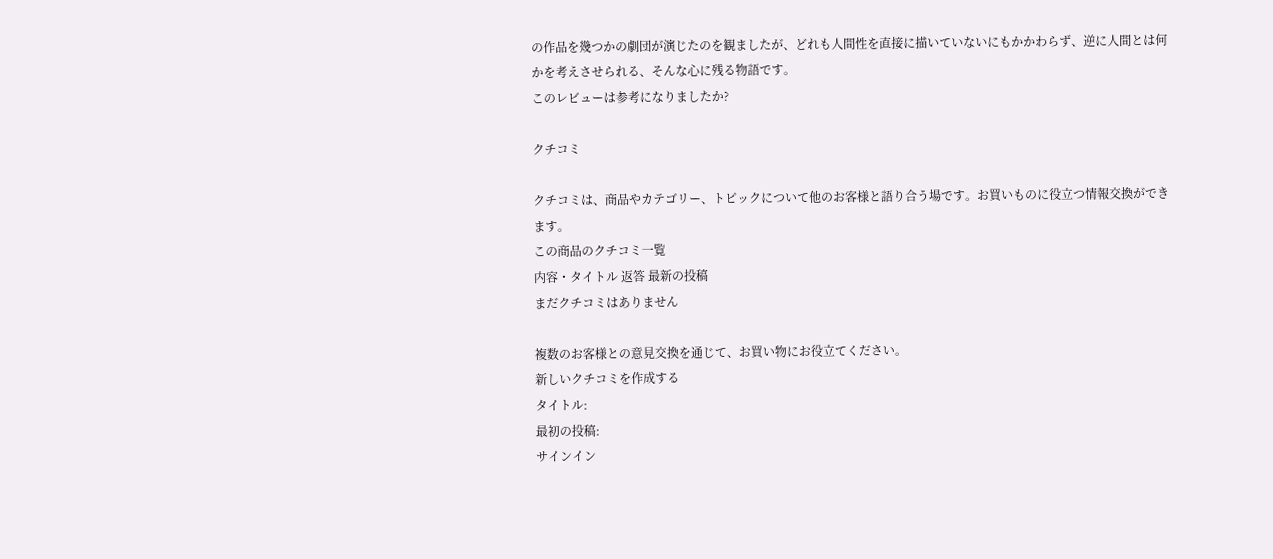の作品を幾つかの劇団が演じたのを観ましたが、どれも人間性を直接に描いていないにもかかわらず、逆に人間とは何かを考えさせられる、そんな心に残る物語です。
このレビューは参考になりましたか?

クチコミ

クチコミは、商品やカテゴリー、トピックについて他のお客様と語り合う場です。お買いものに役立つ情報交換ができます。
この商品のクチコミ一覧
内容・タイトル 返答 最新の投稿
まだクチコミはありません

複数のお客様との意見交換を通じて、お買い物にお役立てください。
新しいクチコミを作成する
タイトル:
最初の投稿:
サインイン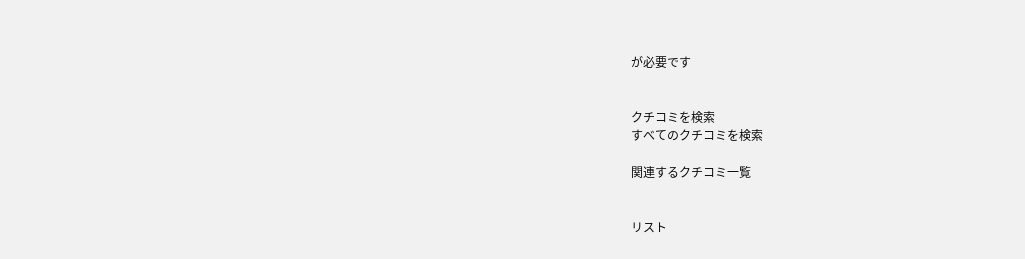が必要です


クチコミを検索
すべてのクチコミを検索

関連するクチコミ一覧


リスト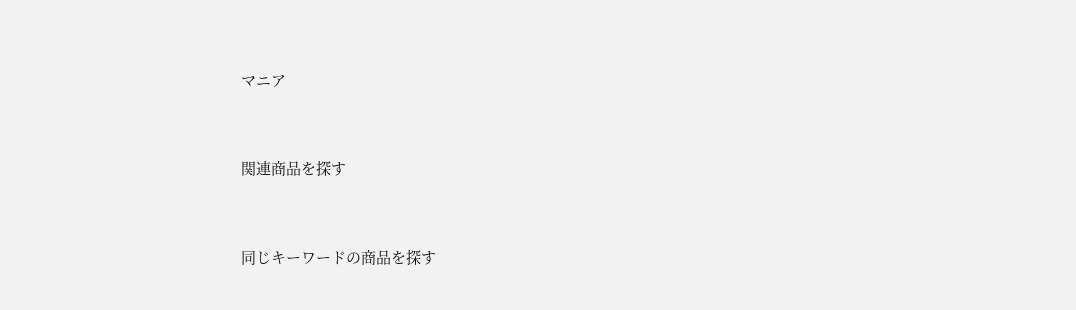マニア


関連商品を探す


同じキーワードの商品を探す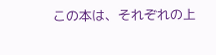この本は、それぞれの上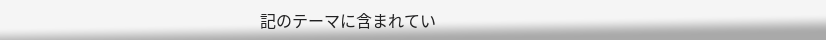記のテーマに含まれてい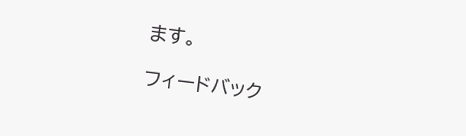ます。

フィードバック